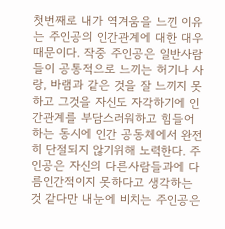첫번째로 내가 역겨움을 느낀 이유는 주인공의 인간관계에 대한 대우때문이다. 작중 주인공은 일반사람들이 공통적으로 느끼는 허기나 사랑, 바램과 같은 것을 잘 느끼지 못하고 그것을 자신도 자각하기에 인간관계를 부담스러워하고 힘들어하는 동시에 인간 공동체에서 완전히 단절되지 않기위해 노력한다. 주인공은 자신의 다른사람들과에 다름인간적이지 못하다고 생각하는 것 같다만 내눈에 비치는 주인공은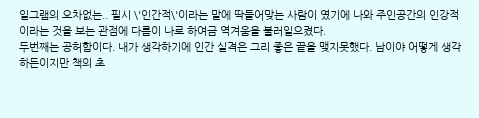일그램의 오차없는.. 필시 \'인간적\'이라는 말에 딱들어맞는 사람이 였기에 나와 주인공간의 인강적이라는 것을 보는 관점에 다름이 나로 하여금 역겨움을 불러일으켰다.
두번째는 공허함이다. 내가 생각하기에 인간 실격은 그리 좋은 끝을 맺지못했다. 남이야 어떻게 생각하든이지만 책의 초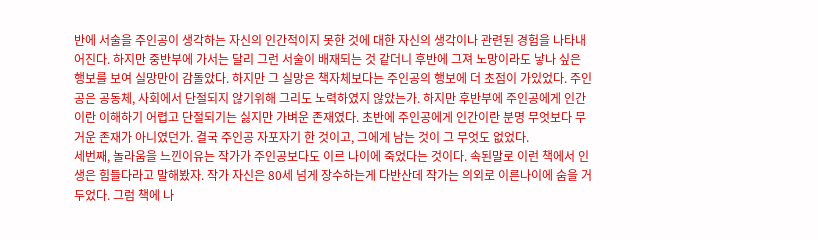반에 서술을 주인공이 생각하는 자신의 인간적이지 못한 것에 대한 자신의 생각이나 관련된 경험을 나타내어진다. 하지만 중반부에 가서는 달리 그런 서술이 배재되는 것 같더니 후반에 그져 노망이라도 낳나 싶은 행보를 보여 실망만이 감돌았다. 하지만 그 실망은 책자체보다는 주인공의 행보에 더 초점이 가있었다. 주인공은 공동체, 사회에서 단절되지 않기위해 그리도 노력하였지 않았는가. 하지만 후반부에 주인공에게 인간이란 이해하기 어렵고 단절되기는 싫지만 가벼운 존재였다. 초반에 주인공에게 인간이란 분명 무엇보다 무거운 존재가 아니였던가. 결국 주인공 자포자기 한 것이고, 그에게 남는 것이 그 무엇도 없었다.
세번째, 놀라움을 느낀이유는 작가가 주인공보다도 이르 나이에 죽었다는 것이다. 속된말로 이런 책에서 인생은 힘들다라고 말해봤자. 작가 자신은 80세 넘게 장수하는게 다반산데 작가는 의외로 이른나이에 숨을 거두었다. 그럼 책에 나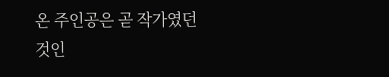온 주인공은 곧 작가였던 것인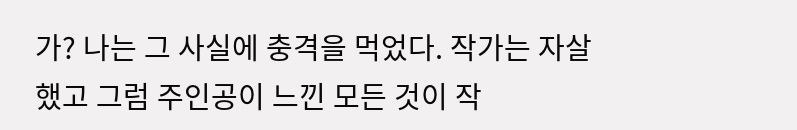가? 나는 그 사실에 충격을 먹었다. 작가는 자살했고 그럼 주인공이 느낀 모든 것이 작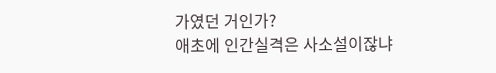가였던 거인가?
애초에 인간실격은 사소설이잖냐